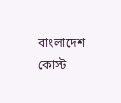বাংলাদেশ কোস্ট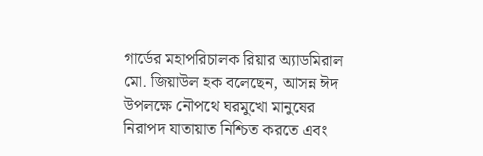গার্ডের মহাপরিচালক রিয়ার অ্যাডমিরাল মো. জিয়াউল হক বলেছেন, আসন্ন ঈদ উপলক্ষে নৌপথে ঘরমুখো মানুষের নিরাপদ যাতায়াত নিশ্চিত করতে এবং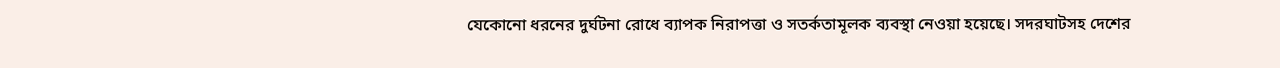যেকোনো ধরনের দুর্ঘটনা রোধে ব্যাপক নিরাপত্তা ও সতর্কতামূলক ব্যবস্থা নেওয়া হয়েছে। সদরঘাটসহ দেশের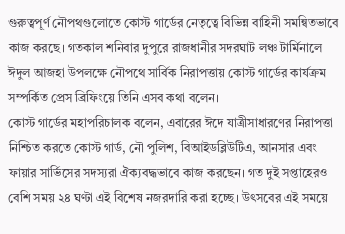গুরুত্বপূর্ণ নৌপথগুলোতে কোস্ট গার্ডের নেতৃত্বে বিভিন্ন বাহিনী সমন্বিতভাবে কাজ করছে। গতকাল শনিবার দুপুরে রাজধানীর সদরঘাট লঞ্চ টার্মিনালে ঈদুল আজহা উপলক্ষে নৌপথে সার্বিক নিরাপত্তায় কোস্ট গার্ডের কার্যক্রম সম্পর্কিত প্রেস ব্রিফিংয়ে তিনি এসব কথা বলেন।
কোস্ট গার্ডের মহাপরিচালক বলেন, এবারের ঈদে যাত্রীসাধারণের নিরাপত্তা নিশ্চিত করতে কোস্ট গার্ড, নৌ পুলিশ, বিআইডব্লিউটিএ, আনসার এবং ফায়ার সার্ভিসের সদস্যরা ঐক্যবদ্ধভাবে কাজ করছেন। গত দুই সপ্তাহেরও বেশি সময় ২৪ ঘণ্টা এই বিশেষ নজরদারি করা হচ্ছে। উৎসবের এই সময়ে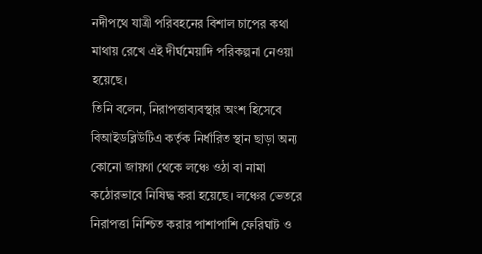নদীপথে যাত্রী পরিবহনের বিশাল চাপের কথা মাথায় রেখে এই দীর্ঘমেয়াদি পরিকল্পনা নেওয়া হয়েছে।
তিনি বলেন, নিরাপত্তাব্যবস্থার অংশ হিসেবে বিআইডব্লিউটিএ কর্তৃক নির্ধারিত স্থান ছাড়া অন্য কোনো জায়গা থেকে লঞ্চে ওঠা বা নামা কঠোরভাবে নিষিদ্ধ করা হয়েছে। লঞ্চের ভেতরে নিরাপত্তা নিশ্চিত করার পাশাপাশি ফেরিঘাট ও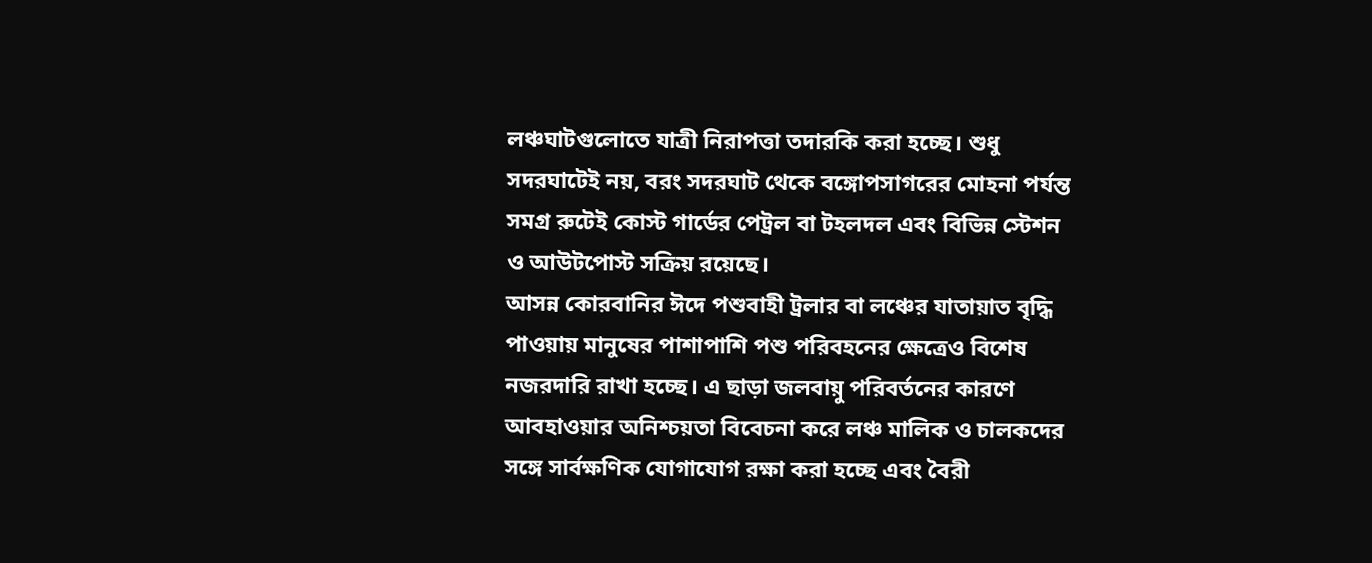লঞ্চঘাটগুলোতে যাত্রী নিরাপত্তা তদারকি করা হচ্ছে। শুধু সদরঘাটেই নয়, বরং সদরঘাট থেকে বঙ্গোপসাগরের মোহনা পর্যন্ত সমগ্র রুটেই কোস্ট গার্ডের পেট্রল বা টহলদল এবং বিভিন্ন স্টেশন ও আউটপোস্ট সক্রিয় রয়েছে।
আসন্ন কোরবানির ঈদে পশুবাহী ট্রলার বা লঞ্চের যাতায়াত বৃদ্ধি পাওয়ায় মানুষের পাশাপাশি পশু পরিবহনের ক্ষেত্রেও বিশেষ নজরদারি রাখা হচ্ছে। এ ছাড়া জলবায়ু পরিবর্তনের কারণে আবহাওয়ার অনিশ্চয়তা বিবেচনা করে লঞ্চ মালিক ও চালকদের সঙ্গে সার্বক্ষণিক যোগাযোগ রক্ষা করা হচ্ছে এবং বৈরী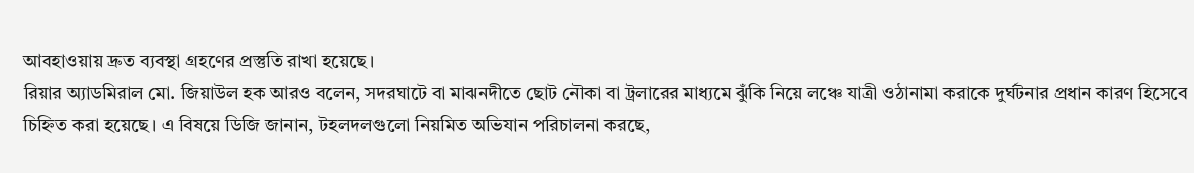আবহাওয়ায় দ্রুত ব্যবস্থা গ্রহণের প্রস্তুতি রাখা হয়েছে।
রিয়ার অ্যাডমিরাল মো. জিয়াউল হক আরও বলেন, সদরঘাটে বা মাঝনদীতে ছোট নৌকা বা ট্রলারের মাধ্যমে ঝুঁকি নিয়ে লঞ্চে যাত্রী ওঠানামা করাকে দুর্ঘটনার প্রধান কারণ হিসেবে চিহ্নিত করা হয়েছে। এ বিষয়ে ডিজি জানান, টহলদলগুলো নিয়মিত অভিযান পরিচালনা করছে,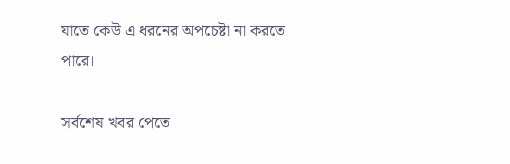যাতে কেউ এ ধরনের অপচেষ্টা না করতে পারে।

সর্বশেষ খবর পেতে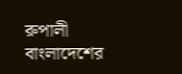রুপালী বাংলাদেশের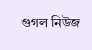গুগল নিউজ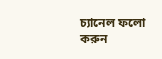চ্যানেল ফলো করুন